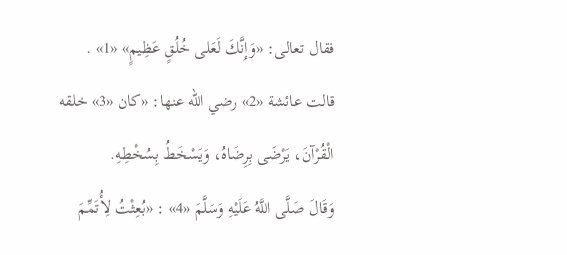فقال تعالى: «وَإِنَّكَ لَعَلى خُلُقٍ عَظِيمٍ» «1» .
قالت عائشة «2» رضي الله عنها: «كان «3» خلقه الْقُرْآنَ، يَرْضَى بِرِضَاهُ، وَيَسْخَطُ بِسُخْطِهِ.
وَقَالَ صَلَّى اللَّهُ عَلَيْهِ وَسَلَّمَ «4» : «بُعِثْتُ لِأُتَمِّمَ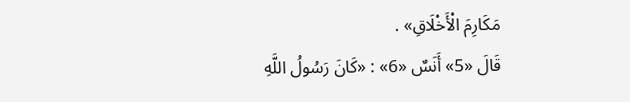مَكَارِمَ الْأَخْلَاقِ» .
قَالَ «5» أَنَسٌ «6» : «كَانَ رَسُولُ اللَّهِ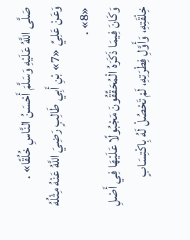صَلَّى اللَّهُ عَلَيْهِ وَسَلَّمَ أَحْسَنُ النَّاسِ خُلُقًا» .
وَعَنْ عَلِيِّ «7» بْنِ أَبِي طَالِبٍ رَضِيَ اللَّهُ عَنْهُ مِثْلُهُ «8» .
وَكَانَ فِيمَا ذَكَرَهُ الْمُحَقِّقُونَ مَجْبُولًا عَلَيْهَا فِي أَصْلِ خِلْقَتِهِ، وَأَوَّلِ فِطْرَتِهِ، لَمْ تَحْصُلْ لَهُ بِاكْتِسَابٍ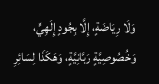وَلَا رِيَاضَةٍ، إِلَّا بِجُودٍ إِلَهِيٍّ، وَخُصُوصِيَّةٍ رَبَّانِيَّةٍ، وَهَكَذَا لِسَائِرِ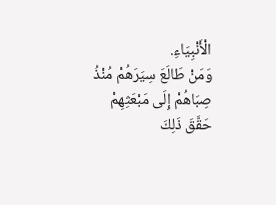الْأَنْبِيَاءِ.
وَمَنْ طَالَعَ سِيَرَهُمْ مُنْذُ صِبَاهُمْ إِلَى مَبْعَثِهِمْ حَقَّقَ ذَلِكَ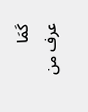كَمَا عرف من